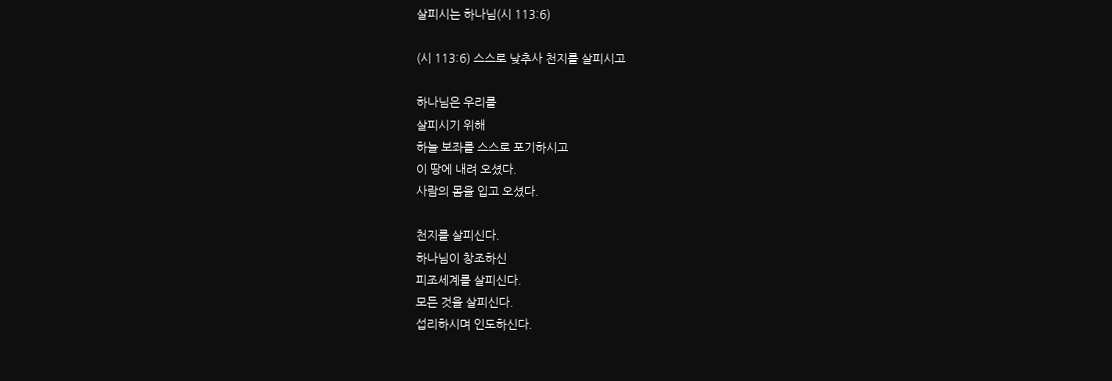살피시는 하나님(시 113:6)

(시 113:6) 스스로 낮추사 천지를 살피시고

하나님은 우리를
살피시기 위해
하늘 보좌를 스스로 포기하시고
이 땅에 내려 오셨다.
사람의 몸을 입고 오셨다.

천지를 살피신다.
하나님이 창조하신
피조세계를 살피신다.
모든 것을 살피신다.
섭리하시며 인도하신다.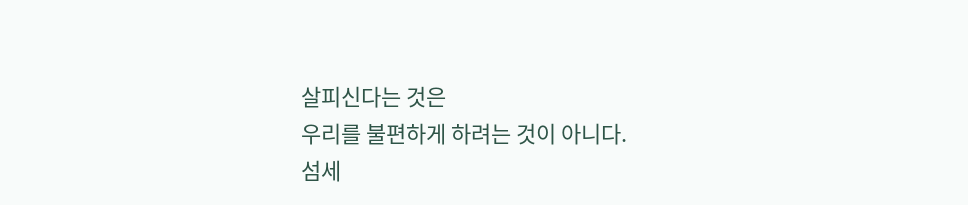살피신다는 것은
우리를 불편하게 하려는 것이 아니다.
섬세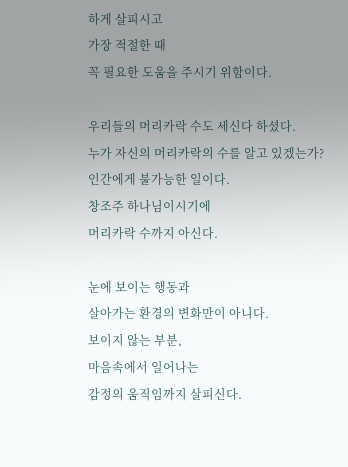하게 살피시고
가장 적절한 때
꼭 필요한 도움을 주시기 위함이다.

우리들의 머리카락 수도 세신다 하셨다.
누가 자신의 머리카락의 수를 알고 있겠는가?
인간에게 불가능한 일이다.
창조주 하나님이시기에
머리카락 수까지 아신다.

눈에 보이는 행동과
살아가는 환경의 변화만이 아니다.
보이지 않는 부분,
마음속에서 일어나는
감정의 움직임까지 살피신다.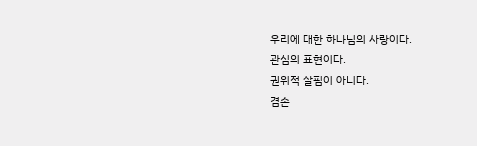우리에 대한 하나님의 사랑이다.
관심의 표현이다.
권위적 살핌이 아니다.
겸손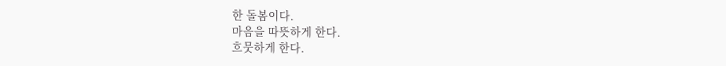한 돌봄이다.
마음을 따뜻하게 한다.
흐뭇하게 한다.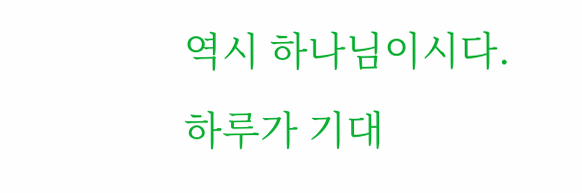역시 하나님이시다.
하루가 기대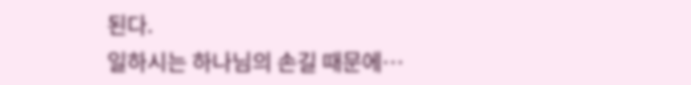된다.
일하시는 하나님의 손길 때문에…